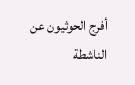أفرج الحوثيون عن الناشطة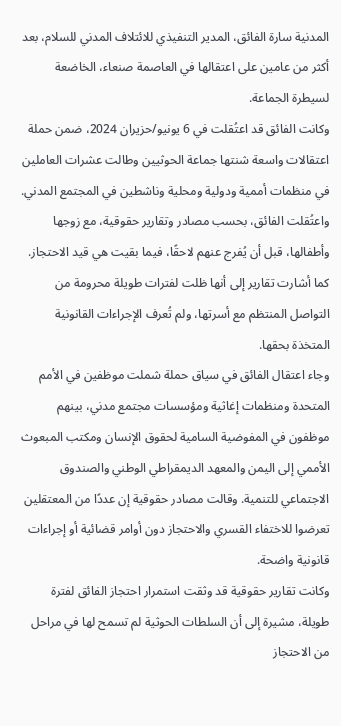المدنية سارة الفائق، المدير التنفيذي للائتلاف المدني للسلام، بعد أكثر من عامين على اعتقالها في العاصمة صنعاء، الخاضعة لسيطرة الجماعة.
وكانت الفائق قد اعتُقلت في 6 يونيو/حزيران 2024، ضمن حملة اعتقالات واسعة شنتها جماعة الحوثيين وطالت عشرات العاملين في منظمات أممية ودولية ومحلية وناشطين في المجتمع المدني.
واعتُقلت الفائق، بحسب مصادر وتقارير حقوقية، مع زوجها وأطفالها، قبل أن يُفرج عنهم لاحقًا، فيما بقيت هي قيد الاحتجاز.
كما أشارت تقارير إلى أنها ظلت لفترات طويلة محرومة من التواصل المنتظم مع أسرتها، ولم تُعرف الإجراءات القانونية المتخذة بحقها.
وجاء اعتقال الفائق في سياق حملة شملت موظفين في الأمم المتحدة ومنظمات إغاثية ومؤسسات مجتمع مدني، بينهم موظفون في المفوضية السامية لحقوق الإنسان ومكتب المبعوث الأممي إلى اليمن والمعهد الديمقراطي الوطني والصندوق الاجتماعي للتنمية. وقالت مصادر حقوقية إن عددًا من المعتقلين تعرضوا للاختفاء القسري والاحتجاز دون أوامر قضائية أو إجراءات قانونية واضحة.
وكانت تقارير حقوقية قد وثقت استمرار احتجاز الفائق لفترة طويلة، مشيرة إلى أن السلطات الحوثية لم تسمح لها في مراحل من الاحتجاز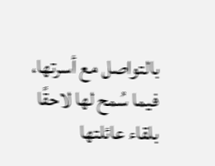بالتواصل مع أسرتها، فيما سُمح لها لاحقًا بلقاء عائلتها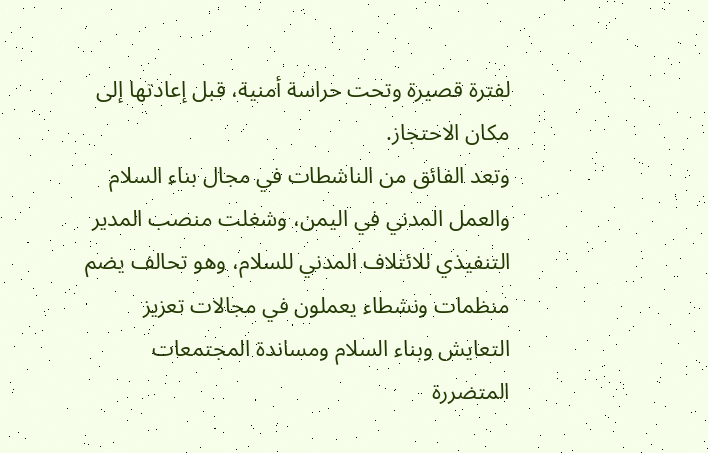لفترة قصيرة وتحت حراسة أمنية، قبل إعادتها إلى مكان الاحتجاز.
وتعد الفائق من الناشطات في مجال بناء السلام والعمل المدني في اليمن، وشغلت منصب المدير التنفيذي للائتلاف المدني للسلام، وهو تحالف يضم منظمات ونشطاء يعملون في مجالات تعزيز التعايش وبناء السلام ومساندة المجتمعات المتضررة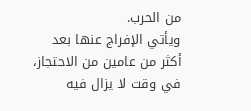من الحرب.
ويأتي الإفراج عنها بعد أكثر من عامين من الاحتجاز، في وقت لا يزال فيه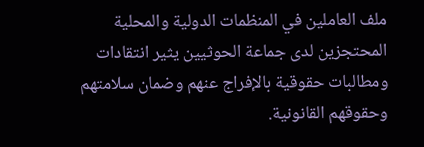ملف العاملين في المنظمات الدولية والمحلية المحتجزين لدى جماعة الحوثيين يثير انتقادات ومطالبات حقوقية بالإفراج عنهم وضمان سلامتهم وحقوقهم القانونية.